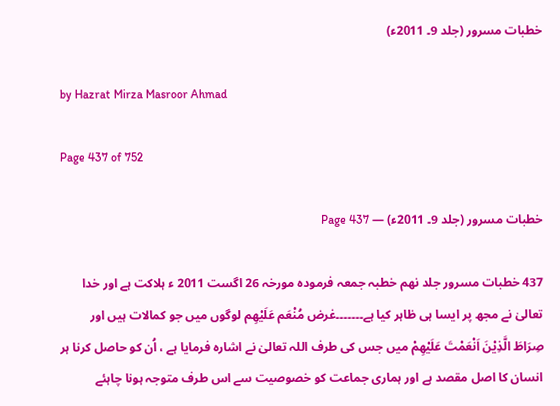خطبات مسرور (جلد 9۔ 2011ء)

by Hazrat Mirza Masroor Ahmad

Page 437 of 752

خطبات مسرور (جلد 9۔ 2011ء) — Page 437

437 خطبات مسرور جلد نهم خطبہ جمعہ فرمودہ مورخہ 26 اگست 2011 ء ہلاکت ہے اور خدا تعالیٰ نے مجھ پر ایسا ہی ظاہر کیا ہے۔۔۔۔۔۔۔غرض مُنْعَم عَلَيْهِم لوگوں میں جو کمالات ہیں اور صِرَاطَ الَّذِيْنَ اَنْعَمْتَ عَلَيْهِمْ میں جس کی طرف اللہ تعالیٰ نے اشارہ فرمایا ہے ، اُن کو حاصل کرنا ہر انسان کا اصل مقصد ہے اور ہماری جماعت کو خصوصیت سے اس طرف متوجہ ہونا چاہئے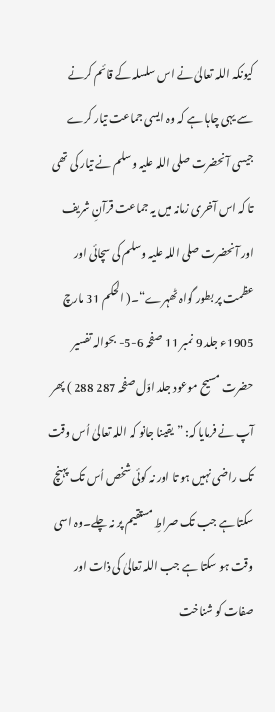کیونکہ اللہ تعالیٰ نے اس سلسلہ کے قائم کرنے سے یہی چاہا ہے کہ وہ ایسی جماعت تیار کرے جیسی آنحضرت صلی اللہ علیہ وسلم نے تیار کی تھی تا کہ اس آخری زمانہ میں یہ جماعت قرآنِ شریف اور آنحضرت صلی اللہ علیہ وسلم کی سچائی اور عظمت پر بطور گواہ ٹھہرے“۔( الحکم 31 مارچ 1905ء جلد 9 نمبر 11 صفحہ 6-5- بحوالہ تفسیر حضرت مسیح موعود جلد اوّل صفحہ 287 288 ) پھر آپ نے فرمایا کہ: ”یقینا جانو کہ اللہ تعالیٰ اُس وقت تک راضی نہیں ہو تا اور نہ کوئی شخص اُس تک پہنچ سکتا ہے جب تک صراطِ مستقیم پر نہ چلے۔وہ اسی وقت ہو سکتا ہے جب اللہ تعالیٰ کی ذات اور صفات کو شناخت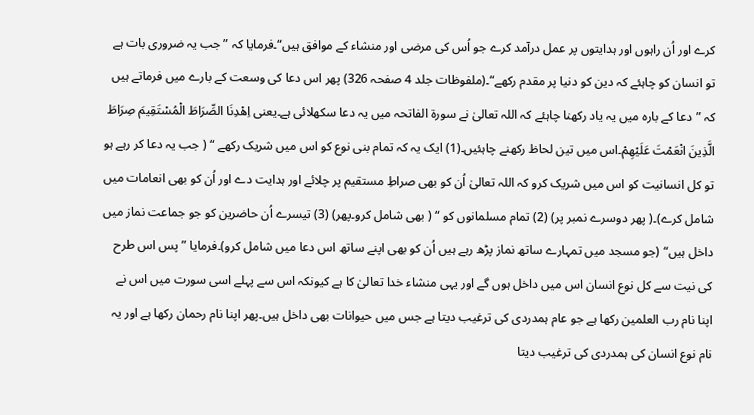کرے اور اُن راہوں اور ہدایتوں پر عمل درآمد کرے جو اُس کی مرضی اور منشاء کے موافق ہیں“۔فرمایا کہ ”جب یہ ضروری بات ہے تو انسان کو چاہئے کہ دین کو دنیا پر مقدم رکھے“۔(ملفوظات جلد 4 صفحہ 326) پھر اس دعا کی وسعت کے بارے میں فرماتے ہیں کہ ”دعا کے بارہ میں یہ یاد رکھنا چاہئے کہ اللہ تعالیٰ نے سورۃ الفاتحہ میں یہ دعا سکھلائی ہے۔یعنی اِهْدِنَا الصِّرَاطَ الْمُسْتَقِيمَ صِرَاطَ الَّذِينَ انْعَمْتَ عَلَيْهِمْ۔اس میں تین لحاظ رکھنے چاہئیں۔(1) ایک یہ کہ تمام بنی نوع کو اس میں شریک رکھے “ ( جب یہ دعا کر رہے ہو تو کل انسانیت کو اس میں شریک کرو کہ اللہ تعالیٰ اُن کو بھی صراطِ مستقیم پر چلائے اور ہدایت دے اور اُن کو بھی انعامات میں شامل کرے)۔( پھر دوسرے نمبر پر) (2) تمام مسلمانوں کو “ ( بھی شامل کرو۔پھر) (3) تیسرے اُن حاضرین کو جو جماعت نماز میں داخل ہیں“ (جو مسجد میں تمہارے ساتھ نماز پڑھ رہے ہیں اُن کو بھی اپنے ساتھ اس دعا میں شامل کرو)۔فرمایا ”پس اس طرح کی نیت سے کل نوع انسان اس میں داخل ہوں گے اور یہی منشاء خدا تعالیٰ کا ہے کیونکہ اس سے پہلے اسی سورت میں اس نے اپنا نام رب العلمین رکھا ہے جو عام ہمدردی کی ترغیب دیتا ہے جس میں حیوانات بھی داخل ہیں۔پھر اپنا نام رحمان رکھا ہے اور یہ نام نوع انسان کی ہمدردی کی ترغیب دیتا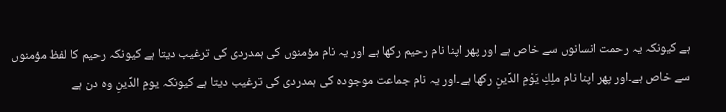ہے کیونکہ یہ رحمت انسانوں سے خاص ہے اور پھر اپنا نام رحیم رکھا ہے اور یہ نام مؤمنوں کی ہمدردی کی ترغیب دیتا ہے کیونکہ رحیم کا لفظ مؤمنوں سے خاص ہے۔اور پھر اپنا نام ملِكِ يَوْمِ الدِّينِ رکھا ہے۔اور یہ نام جماعت موجودہ کی ہمدردی کی ترغیب دیتا ہے کیونکہ یومِ الدِّینِ وہ دن ہے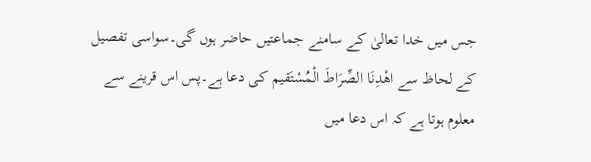جس میں خدا تعالیٰ کے سامنے جماعتیں حاضر ہوں گی۔سواسی تفصیل کے لحاظ سے اهْدِنَا الصِّرَاطَ الْمُسْتَقیم کی دعا ہے۔پس اس قرینے سے معلوم ہوتا ہے کہ اس دعا میں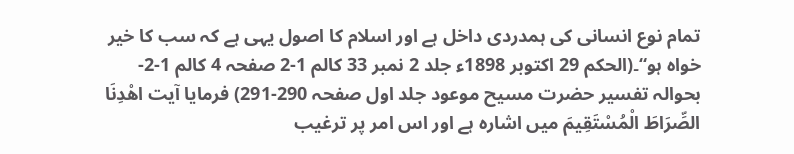تمام نوع انسانی کی ہمدردی داخل ہے اور اسلام کا اصول یہی ہے کہ سب کا خیر خواہ ہو“۔(الحکم 29 اکتوبر 1898ء جلد 2 نمبر 33 کالم 1-2 صفحہ 4 کالم 1-2- بحوالہ تفسیر حضرت مسیح موعود جلد اول صفحہ 290-291) فرمایا آیت اهْدِنَا الصِّرَاطَ الْمُسْتَقِيمَ میں اشارہ ہے اور اس امر پر ترغیب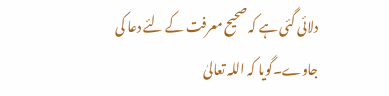دلائی گئی ہے کہ صحیح معرفت کے لئے دعا کی جاوے۔گویا کہ اللہ تعالیٰ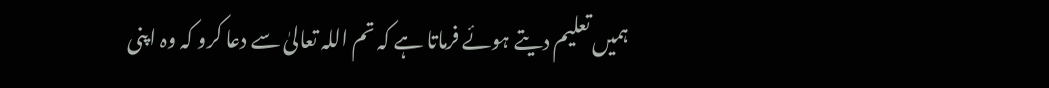ہمیں تعلیم دیتے ہوئے فرماتا ہے کہ تم اللہ تعالیٰ سے دعا کرو کہ وہ اپنی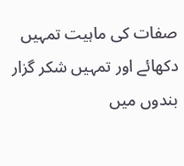صفات کی ماہیت تمہیں دکھائے اور تمہیں شکر گزار بندوں میں